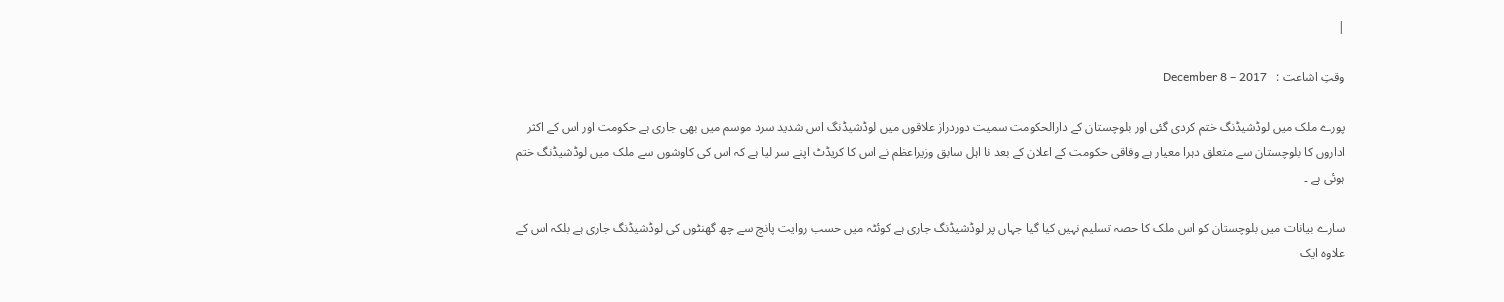|

وقتِ اشاعت :   December 8 – 2017

پورے ملک میں لوڈشیڈنگ ختم کردی گئی اور بلوچستان کے دارالحکومت سمیت دوردراز علاقوں میں لوڈشیڈنگ اس شدید سرد موسم میں بھی جاری ہے حکومت اور اس کے اکثر اداروں کا بلوچستان سے متعلق دہرا معیار ہے وفاقی حکومت کے اعلان کے بعد نا اہل سابق وزیراعظم نے اس کا کریڈٹ اپنے سر لیا ہے کہ اس کی کاوشوں سے ملک میں لوڈشیڈنگ ختم ہوئی ہے ۔

سارے بیانات میں بلوچستان کو اس ملک کا حصہ تسلیم نہیں کیا گیا جہاں پر لوڈشیڈنگ جاری ہے کوئٹہ میں حسب روایت پانچ سے چھ گھنٹوں کی لوڈشیڈنگ جاری ہے بلکہ اس کے علاوہ ایک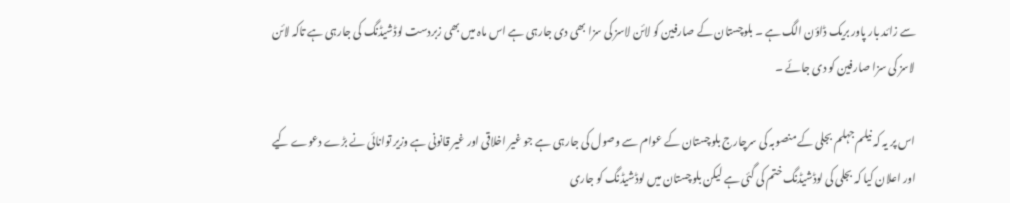سے زائد بار پاور بریک ڈاؤن الگ ہے ۔ بلوچستان کے صارفین کو لائن لاسز کی سزا بھی دی جارہی ہے اس ماہ میں بھی زبردست لوڈشیڈنگ کی جارہی ہے تاکہ لائن لاسز کی سزا صارفین کو دی جائے ۔

اس پر یہ کہ نیلم جہلم بجلی کے منصوبہ کی سرچارج بلوچستان کے عوام سے وصول کی جارہی ہے جو غیر اخلاقی اور غیر قانونی ہے وزیر توانائی نے بڑے دعوے کیے اور اعلان کیا کہ بجلی کی لوڈشیڈنگ ختم کی گئی ہے لیکن بلوچستان میں لوڈشیڈنگ کو جاری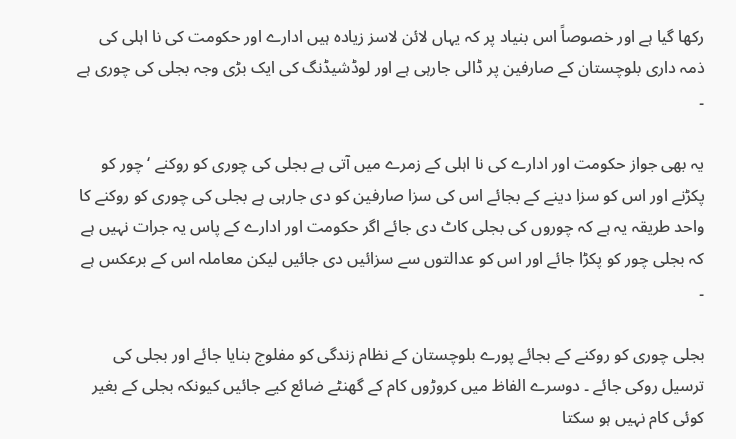رکھا گیا ہے اور خصوصاً اس بنیاد پر کہ یہاں لائن لاسز زیادہ ہیں ادارے اور حکومت کی نا اہلی کی ذمہ داری بلوچستان کے صارفین پر ڈالی جارہی ہے اور لوڈشیڈنگ کی ایک بڑی وجہ بجلی کی چوری ہے ۔

یہ بھی جواز حکومت اور ادارے کی نا اہلی کے زمرے میں آتی ہے بجلی کی چوری کو روکنے ‘ چور کو پکڑنے اور اس کو سزا دینے کے بجائے اس کی سزا صارفین کو دی جارہی ہے بجلی کی چوری کو روکنے کا واحد طریقہ یہ ہے کہ چوروں کی بجلی کاٹ دی جائے اگر حکومت اور ادارے کے پاس یہ جرات نہیں ہے کہ بجلی چور کو پکڑا جائے اور اس کو عدالتوں سے سزائیں دی جائیں لیکن معاملہ اس کے برعکس ہے ۔

بجلی چوری کو روکنے کے بجائے پورے بلوچستان کے نظام زندگی کو مفلوج بنایا جائے اور بجلی کی ترسیل روکی جائے ۔ دوسرے الفاظ میں کروڑوں کام کے گھنٹے ضائع کیے جائیں کیونکہ بجلی کے بغیر کوئی کام نہیں ہو سکتا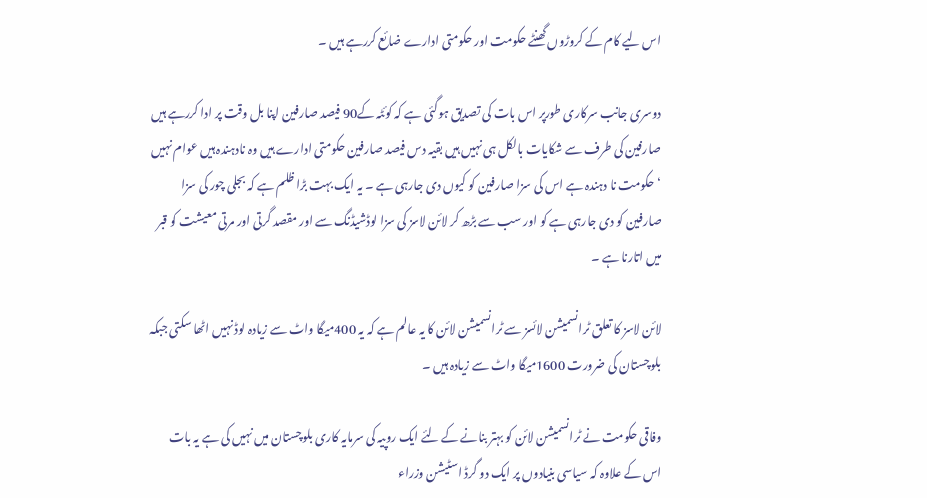اس لیے کام کے کروڑوں گھنٹے حکومت اور حکومتی ادارے ضائع کررہے ہیں ۔

دوسری جانب سرکاری طورپر اس بات کی تصدیق ہوگئی ہے کہ کوئٹہ کے90 فیصد صارفین اپنا بل وقت پر ادا کررہے ہیں صارفین کی طرف سے شکایات بالکل ہی نہیں ہیں بقیہ دس فیصد صارفین حکومتی ادارے ہیں وہ نادہندہ ہیں عوام نہیں ‘ حکومت نا دہندہ ہے اس کی سزا صارفین کو کیوں دی جارہی ہے ۔ یہ ایک بہت بڑا ظلم ہے کہ بجلی چور کی سزا صارفین کو دی جارہی ہے کو اور سب سے بڑھ کر لائن لاسز کی سزا لوڈشیڈنگ سے اور مقصد گرتی اور مرتی معیشت کو قبر میں اتارنا ہے ۔

لائن لاسز کا تعلق ٹرانسمیشن لائسز سے ٹرانسمیشن لائن کا یہ عالم ہے کہ یہ 400میگا واٹ سے زیادہ لوڈ نہیں اٹھا سکتی جبکہ بلوچستان کی ضرورت 1600میگا واٹ سے زیادہ ہیں ۔

وفاقی حکومت نے ٹرانسمیشن لائن کو بہتر بنانے کے لئے ایک روپیہ کی سرمایہ کاری بلوچستان میں نہیں کی ہے یہ بات اس کے علاوہ کہ سیاسی بنیادوں پر ایک دو گرڈ اسٹیشن وزراء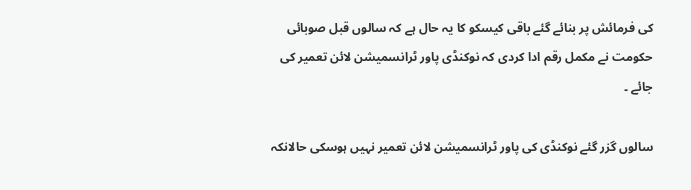کی فرمائش پر بنائے گئے باقی کیسکو کا یہ حال ہے کہ سالوں قبل صوبائی حکومت نے مکمل رقم ادا کردی کہ نوکنڈی پاور ٹرانسمیشن لائن تعمیر کی جائے ۔

سالوں گزر گئے نوکنڈی کی پاور ٹرانسمیشن لائن تعمیر نہیں ہوسکی حالانکہ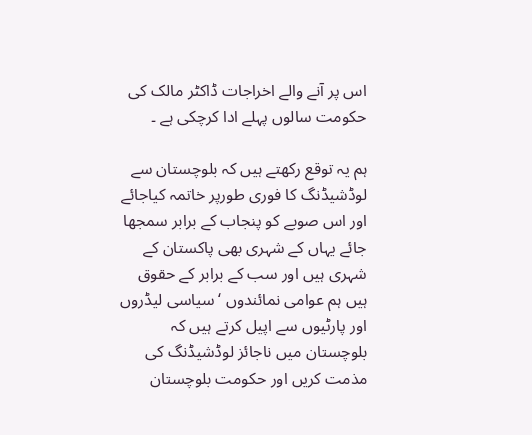اس پر آنے والے اخراجات ڈاکٹر مالک کی حکومت سالوں پہلے ادا کرچکی ہے ۔

ہم یہ توقع رکھتے ہیں کہ بلوچستان سے لوڈشیڈنگ کا فوری طورپر خاتمہ کیاجائے اور اس صوبے کو پنجاب کے برابر سمجھا جائے یہاں کے شہری بھی پاکستان کے شہری ہیں اور سب کے برابر کے حقوق ہیں ہم عوامی نمائندوں ‘ سیاسی لیڈروں اور پارٹیوں سے اپیل کرتے ہیں کہ بلوچستان میں ناجائز لوڈشیڈنگ کی مذمت کریں اور حکومت بلوچستان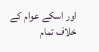اور اسکے عوام کے خلاف تمام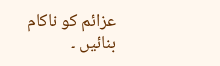عزائم کو ناکام بنائیں ۔